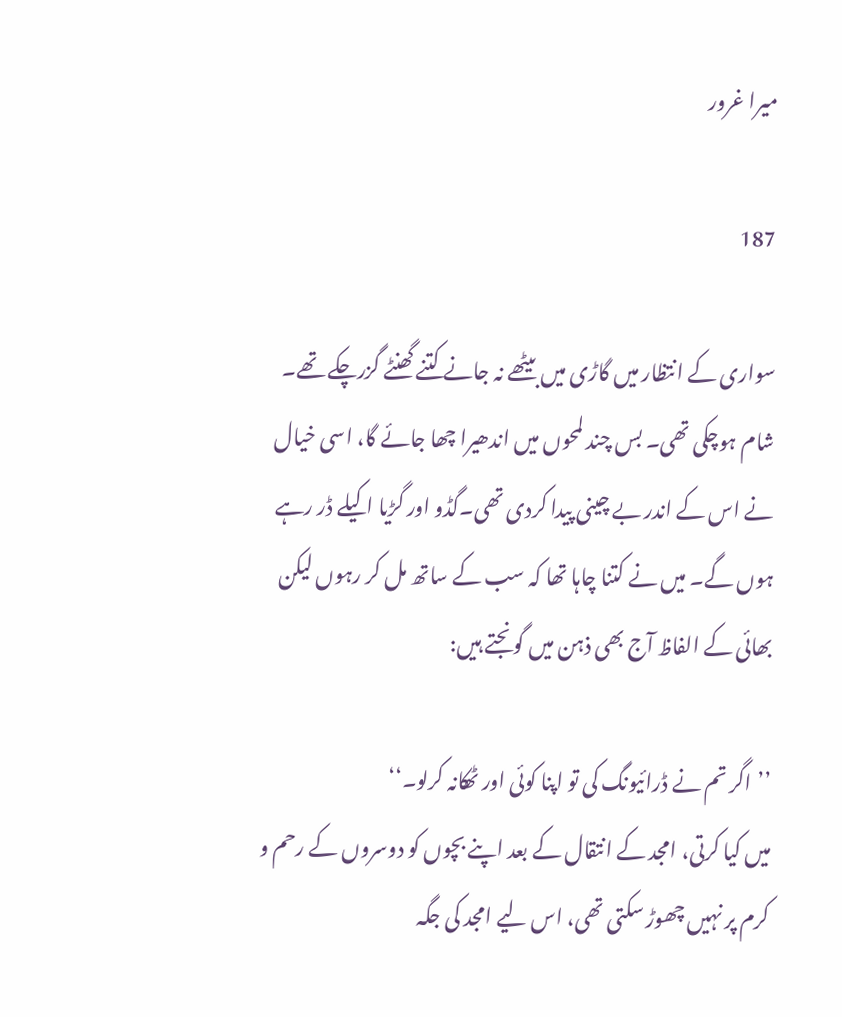میرا غرور

187

سواری کے انتظار میں گاڑی میں بیٹھے نہ جانے کتنے گھنٹے گزرچکے تھے۔ شام ہوچکی تھی۔ بس چند لمحوں میں اندھیرا چھا جائے گا، اسی خیال نے اس کے اندر بے چینی پیدا کردی تھی۔گڈو اور گڑیا اکیلے ڈر رہے ہوں گے۔ میں نے کتنا چاہا تھا کہ سب کے ساتھ مل کر رہوں لیکن بھائی کے الفاظ آج بھی ذہن میں گونجتے ہیں:

’’اگر تم نے ڈرائیونگ کی تو اپنا کوئی اور ٹھکانہ کرلو۔‘‘
میں کیا کرتی، امجد کے انتقال کے بعد اپنے بچوں کو دوسروں کے رحم و کرم پر نہیں چھوڑ سکتی تھی، اس لیے امجد کی جگہ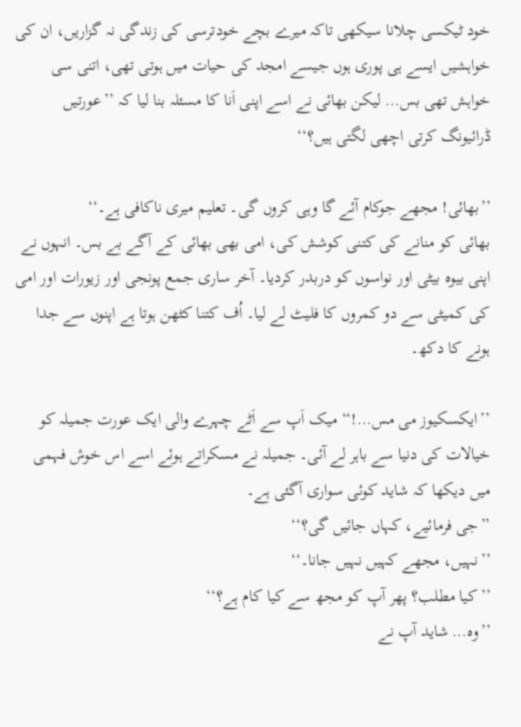خود ٹیکسی چلانا سیکھی تاکہ میرے بچے خودترسی کی زندگی نہ گزاریں، ان کی خواہشیں ایسے ہی پوری ہوں جیسے امجد کی حیات میں ہوتی تھی، اتنی سی خواہش تھی بس… لیکن بھائی نے اسے اپنی اَنا کا مسئلہ بنا لیا کہ ’’عورتیں ڈرائیونگ کرتی اچھی لگتی ہیں؟‘‘

’’بھائی! مجھے جوکام آئے گا وہی کروں گی۔ تعلیم میری ناکافی ہے۔‘‘
بھائی کو منانے کی کتنی کوشش کی، امی بھی بھائی کے آگے بے بس۔ انہوں نے اپنی بیوہ بیٹی اور نواسوں کو دربدر کردیا۔ آخر ساری جمع پونجی اور زیورات اور امی کی کمیٹی سے دو کمروں کا فلیٹ لے لیا۔ اُف کتنا کٹھن ہوتا ہے اپنوں سے جدا ہونے کا دکھ۔

’’ایکسکیوز می مس…!‘‘ میک اَپ سے اَٹے چہرے والی ایک عورت جمیلہ کو خیالات کی دنیا سے باہر لے آئی۔ جمیلہ نے مسکراتے ہوئے اسے اس خوش فہمی میں دیکھا کہ شاید کوئی سواری آگئی ہے۔
’’جی فرمائیے، کہاں جائیں گی؟‘‘
’’نہیں، مجھے کہیں نہیں جانا۔‘‘
’’کیا مطلب؟ پھر آپ کو مجھ سے کیا کام ہے؟‘‘
’’وہ… شاید آپ نے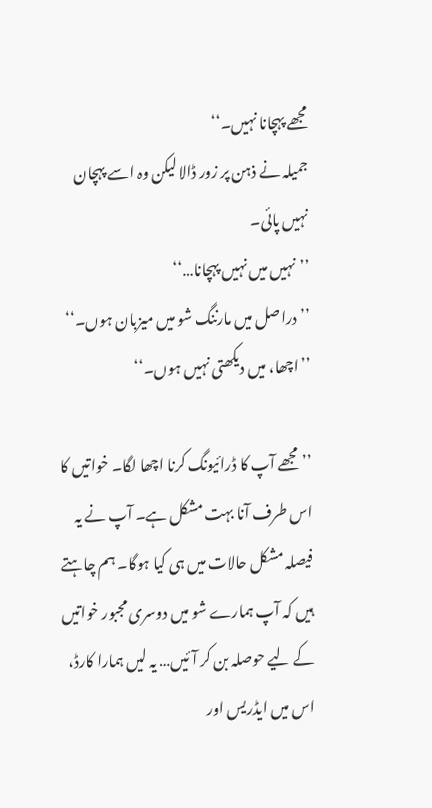مجھے پہچانا نہیں۔‘‘
جمیلہ نے ذہن پر زور ڈالا لیکن وہ اسے پہچان نہیں پائی۔
’’نہیں میں نہیں پہچانا…‘‘
’’دراصل میں مارننگ شو میں میزبان ہوں۔‘‘
’’اچھا، میں دیکھتی نہیں ہوں۔‘‘

’’مجھے آپ کا ڈرائیونگ کرنا اچھا لگا۔ خواتیں کا اس طرف آنا بہت مشکل ہے۔ آپ نے یہ فیصلہ مشکل حالات میں ہی کیا ہوگا۔ ہم چاہتے ہیں کہ آپ ہمارے شو میں دوسری مجبور خواتیں کے لیے حوصلہ بن کر آئیں… یہ لیں ہمارا کارڈ، اس میں ایڈریس اور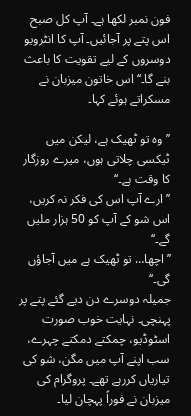فون نمبر لکھا ہے۔ آپ کل صبح اس پتے پر آجائیں۔ آپ کا انٹرویو دوسروں کے لیے تقویت کا باعث بنے گا۔‘‘ اس خاتون میزبان نے مسکراتے ہوئے کہا۔

’’وہ تو ٹھیک ہے، لیکن میں ٹیکسی چلاتی ہوں، میرے روزگار کا وقت ہے۔‘‘
’’ارے آپ اس کی فکر نہ کریں، اس شو کے آپ کو 50 ہزار ملیں گے۔‘‘
’’اچھا… تو ٹھیک ہے میں آجاؤں گی۔‘‘
جمیلہ دوسرے دن دیے گئے پتے پر پہنچی۔ نہایت خوب صورت اسٹوڈیو، چمکتے دمکتے چہرے، سب اپنے آپ میں مگن، شو کی تیاریاں کررہے تھے۔ پروگرام کی میزبان نے فوراً پہچان لیا۔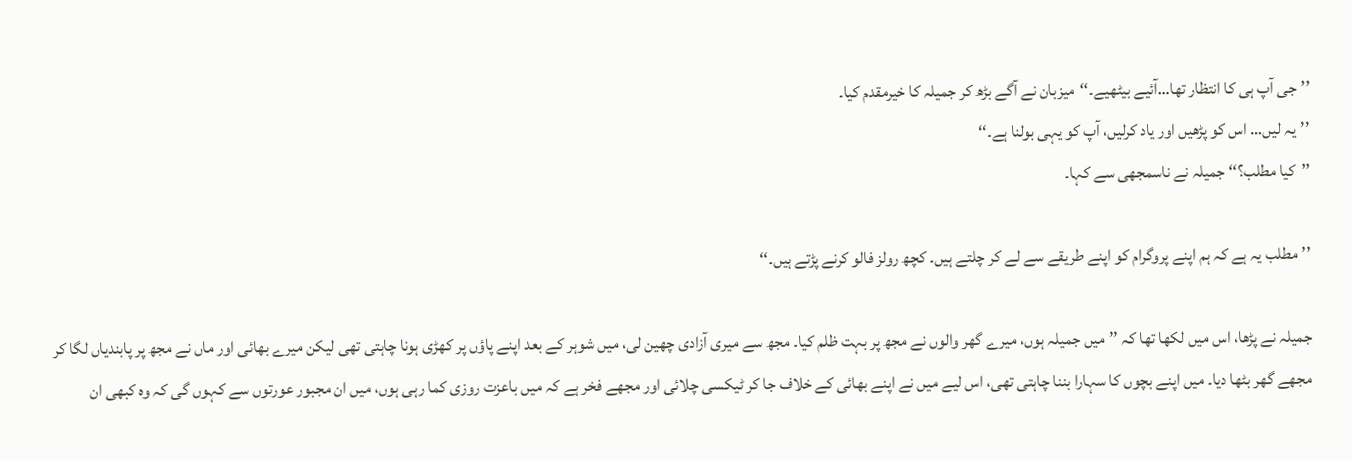’’جی آپ ہی کا انتظار تھا…آئیے بیٹھیے۔‘‘میزبان نے آگے بڑھ کر جمیلہ کا خیرمقدم کیا۔
’’یہ لیں… اس کو پڑھیں اور یاد کرلیں، آپ کو یہی بولنا ہے۔‘‘
’’کیا مطلب؟‘‘ جمیلہ نے ناسمجھی سے کہا۔

’’مطلب یہ ہے کہ ہم اپنے پروگرام کو اپنے طریقے سے لے کر چلتے ہیں۔ کچھ رولز فالو کرنے پڑتے ہیں۔‘‘

جمیلہ نے پڑھا، اس میں لکھا تھا کہ ’’میں جمیلہ ہوں، میرے گھر والوں نے مجھ پر بہت ظلم کیا۔ مجھ سے میری آزادی چھین لی، میں شوہر کے بعد اپنے پاؤں پر کھڑی ہونا چاہتی تھی لیکن میرے بھائی اور ماں نے مجھ پر پابندیاں لگا کر مجھے گھر بٹھا دیا۔ میں اپنے بچوں کا سہارا بننا چاہتی تھی، اس لیے میں نے اپنے بھائی کے خلاف جا کر ٹیکسی چلائی اور مجھے فخر ہے کہ میں باعزت روزی کما رہی ہوں، میں ان مجبور عورتوں سے کہوں گی کہ وہ کبھی ان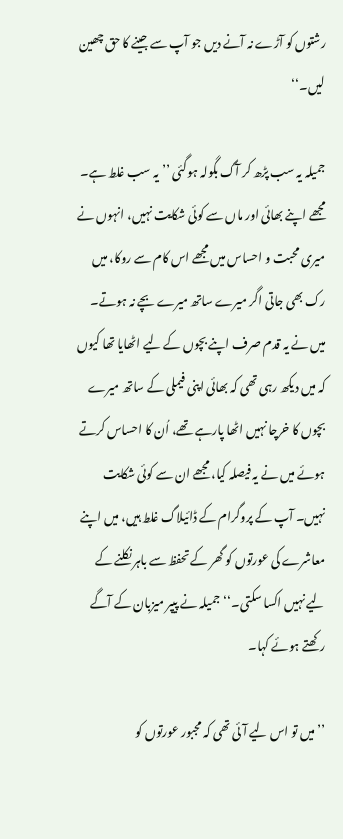رشتوں کو آڑے نہ آنے دیں جو آپ سے جینے کا حق چھین لیں۔‘‘

جمیلہ یہ سب پڑھ کر آگ بگولہ ہوگئی ’’یہ سب غلط ہے۔ مجھے اپنے بھائی اور ماں سے کوئی شکایت نہیں، انہوں نے میری محبت و احساس میں مجھے اس کام سے روکا، میں رک بھی جاتی اگر میرے ساتھ میرے بچے نہ ہوتے۔ میں نے یہ قدم صرف اپنے بچوں کے لیے اٹھایا تھا کیوں کہ میں دیکھ رہی تھی کہ بھائی اپنی فیملی کے ساتھ میرے بچوں کا خرچا نہیں اٹھا پارہے تھے، اُن کا احساس کرتے ہوئے میں نے یہ فیصلہ کیا، مجھے ان سے کوئی شکایت نہیں۔ آپ کے پروگرام کے ڈائیلاگ غلط ہیں، میں اپنے معاشرے کی عورتوں کو گھر کے تحفظ سے باہر نکلنے کے لیے نہیں اکسا سکتی۔‘‘جمیلہ نے پیپر میزبان کے آگے رکھتے ہوئے کہا۔

’’میں تو اس لیے آئی تھی کہ مجبور عورتوں کو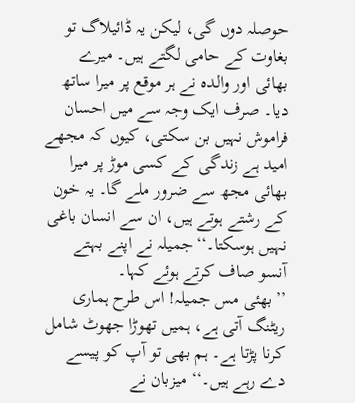حوصلہ دوں گی، لیکن یہ ڈائیلاگ تو بغاوت کے حامی لگتے ہیں۔ میرے بھائی اور والدہ نے ہر موقع پر میرا ساتھ دیا۔ صرف ایک وجہ سے میں احسان فراموش نہیں بن سکتی، کیوں کہ مجھے امید ہے زندگی کے کسی موڑ پر میرا بھائی مجھ سے ضرور ملے گا۔ یہ خون کے رشتے ہوتے ہیں، ان سے انسان باغی نہیں ہوسکتا۔‘‘جمیلہ نے اپنے بہتے آنسو صاف کرتے ہوئے کہا۔
’’بھئی مس جمیلہ! اس طرح ہماری ریٹنگ آتی ہے، ہمیں تھوڑا جھوٹ شامل کرنا پڑتا ہے۔ ہم بھی تو آپ کو پیسے دے رہے ہیں۔‘‘ میزبان نے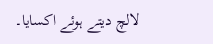لالچ دیتے ہوئے اکسایا۔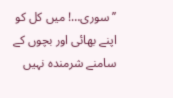’’سوری…! میں کل کو اپنے بھائی اور بچوں کے سامنے شرمندہ نہیں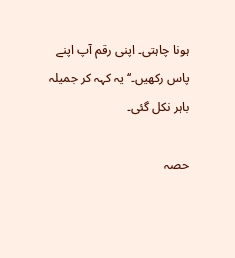ہونا چاہتی۔ اپنی رقم آپ اپنے پاس رکھیں۔‘‘ یہ کہہ کر جمیلہ باہر نکل گئی۔

حصہ